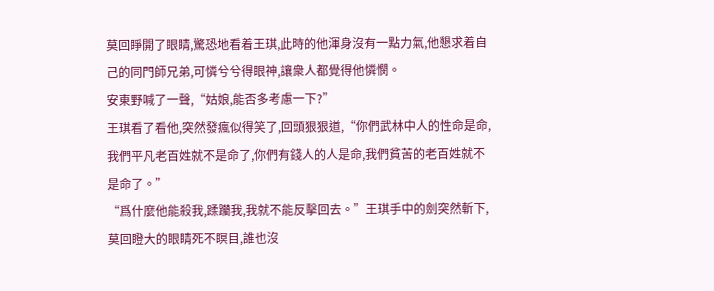莫回睜開了眼睛,驚恐地看着王琪,此時的他渾身沒有一點力氣,他懇求着自己的同門師兄弟,可憐兮兮得眼神,讓衆人都覺得他憐憫。
安東野喊了一聲,“姑娘,能否多考慮一下?”
王琪看了看他,突然發瘋似得笑了,回頭狠狠道,“你們武林中人的性命是命,我們平凡老百姓就不是命了,你們有錢人的人是命,我們貧苦的老百姓就不是命了。”
“爲什麼他能殺我,蹂躪我,我就不能反擊回去。”王琪手中的劍突然斬下,莫回瞪大的眼睛死不瞑目,誰也沒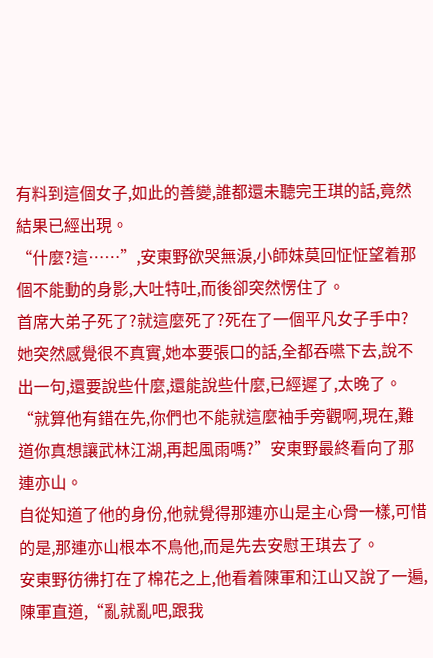有料到這個女子,如此的善變,誰都還未聽完王琪的話,竟然結果已經出現。
“什麼?這……”,安東野欲哭無淚,小師妹莫回怔怔望着那個不能動的身影,大吐特吐,而後卻突然愣住了。
首席大弟子死了?就這麼死了?死在了一個平凡女子手中?
她突然感覺很不真實,她本要張口的話,全都吞嚥下去,說不出一句,還要說些什麼,還能說些什麼,已經遲了,太晚了。
“就算他有錯在先,你們也不能就這麼袖手旁觀啊,現在,難道你真想讓武林江湖,再起風雨嗎?”安東野最終看向了那連亦山。
自從知道了他的身份,他就覺得那連亦山是主心骨一樣,可惜的是,那連亦山根本不鳥他,而是先去安慰王琪去了。
安東野彷彿打在了棉花之上,他看着陳軍和江山又說了一遍,陳軍直道,“亂就亂吧,跟我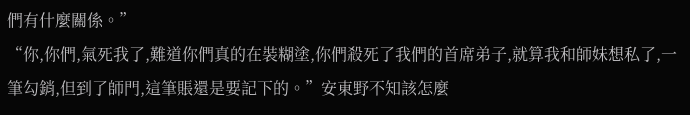們有什麼關係。”
“你,你們,氣死我了,難道你們真的在裝糊塗,你們殺死了我們的首席弟子,就算我和師妹想私了,一筆勾銷,但到了師門,這筆賬還是要記下的。”安東野不知該怎麼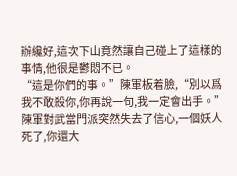辦纔好,這次下山竟然讓自己碰上了這樣的事情,他很是鬱悶不已。
“這是你們的事。”陳軍板着臉,“別以爲我不敢殺你,你再說一句,我一定會出手。”
陳軍對武當門派突然失去了信心,一個妖人死了,你還大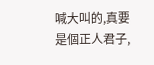喊大叫的,真要是個正人君子,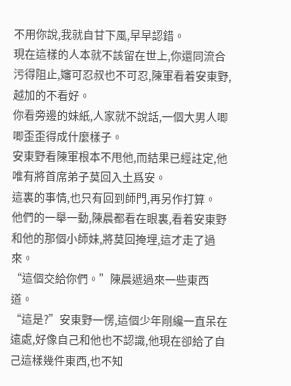不用你說,我就自甘下風,早早認錯。
現在這樣的人本就不該留在世上,你還同流合污得阻止,嬸可忍叔也不可忍,陳軍看着安東野,越加的不看好。
你看旁邊的妹紙,人家就不說話,一個大男人唧唧歪歪得成什麼樣子。
安東野看陳軍根本不甩他,而結果已經註定,他唯有將首席弟子莫回入土爲安。
這裏的事情,也只有回到師門,再另作打算。
他們的一舉一動,陳晨都看在眼裏,看着安東野和他的那個小師妹,將莫回掩埋,這才走了過來。
“這個交給你們。”陳晨遞過來一些東西道。
“這是?”安東野一愣,這個少年剛纔一直呆在遠處,好像自己和他也不認識,他現在卻給了自己這樣幾件東西,也不知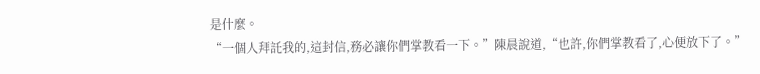是什麼。
“一個人拜託我的,這封信,務必讓你們掌教看一下。”陳晨說道,“也許,你們掌教看了,心便放下了。”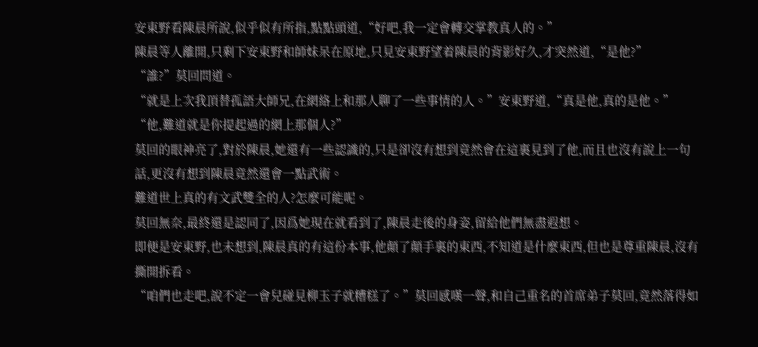安東野看陳晨所說,似乎似有所指,點點頭道,“好吧,我一定會轉交掌教真人的。”
陳晨等人離開,只剩下安東野和師妹呆在原地,只見安東野望着陳晨的背影好久,才突然道,“是他?”
“誰?”莫回問道。
“就是上次我頂替孤語大師兄,在網絡上和那人聊了一些事情的人。”安東野道,“真是他,真的是他。”
“他,難道就是你提起過的網上那個人?”
莫回的眼神亮了,對於陳晨,她還有一些認識的,只是卻沒有想到竟然會在這裏見到了他,而且也沒有說上一句話,更沒有想到陳晨竟然還會一點武術。
難道世上真的有文武雙全的人?怎麼可能呢。
莫回無奈,最終還是認同了,因爲她現在就看到了,陳晨走後的身姿,留給他們無盡遐想。
即便是安東野,也未想到,陳晨真的有這份本事,他顛了顛手裏的東西,不知道是什麼東西,但也是尊重陳晨,沒有撕開拆看。
“咱們也走吧,說不定一會兒碰見柳玉子就糟糕了。”莫回感嘆一聲,和自己重名的首席弟子莫回,竟然落得如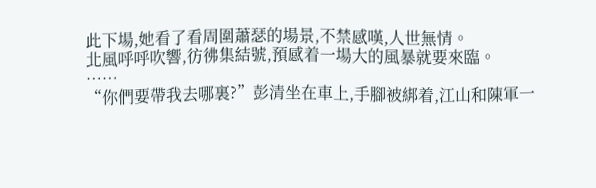此下場,她看了看周圍蕭瑟的場景,不禁感嘆,人世無情。
北風呼呼吹響,彷彿集結號,預感着一場大的風暴就要來臨。
……
“你們要帶我去哪裏?”彭清坐在車上,手腳被綁着,江山和陳軍一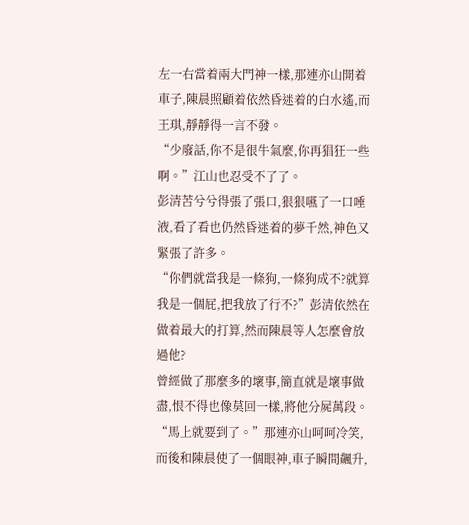左一右當着兩大門神一樣,那連亦山開着車子,陳晨照顧着依然昏迷着的白水遙,而王琪,靜靜得一言不發。
“少廢話,你不是很牛氣麼,你再猖狂一些啊。”江山也忍受不了了。
彭清苦兮兮得張了張口,狠狠嚥了一口唾液,看了看也仍然昏迷着的夢千然,神色又緊張了許多。
“你們就當我是一條狗,一條狗成不?就算我是一個屁,把我放了行不?”彭清依然在做着最大的打算,然而陳晨等人怎麼會放過他?
曾經做了那麼多的壞事,簡直就是壞事做盡,恨不得也像莫回一樣,將他分屍萬段。
“馬上就要到了。”那連亦山呵呵冷笑,而後和陳晨使了一個眼神,車子瞬間飆升,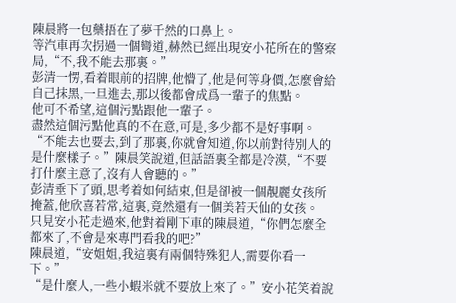陳晨將一包藥捂在了夢千然的口鼻上。
等汽車再次拐過一個彎道,赫然已經出現安小花所在的警察局,“不,我不能去那裏。”
彭清一愣,看着眼前的招牌,他懵了,他是何等身價,怎麼會給自己抹黑,一旦進去,那以後都會成爲一輩子的焦點。
他可不希望,這個污點跟他一輩子。
盡然這個污點他真的不在意,可是,多少都不是好事啊。
“不能去也要去,到了那裏,你就會知道,你以前對待別人的是什麼樣子。”陳晨笑說道,但話語裏全都是冷漠,“不要打什麼主意了,沒有人會聽的。”
彭清垂下了頭,思考着如何結束,但是卻被一個靚麗女孩所掩蓋,他欣喜若常,這裏,竟然還有一個美若天仙的女孩。
只見安小花走過來,他對着剛下車的陳晨道,“你們怎麼全都來了,不會是來專門看我的吧?”
陳晨道,“安姐姐,我這裏有兩個特殊犯人,需要你看一下。”
“是什麼人,一些小蝦米就不要放上來了。”安小花笑着說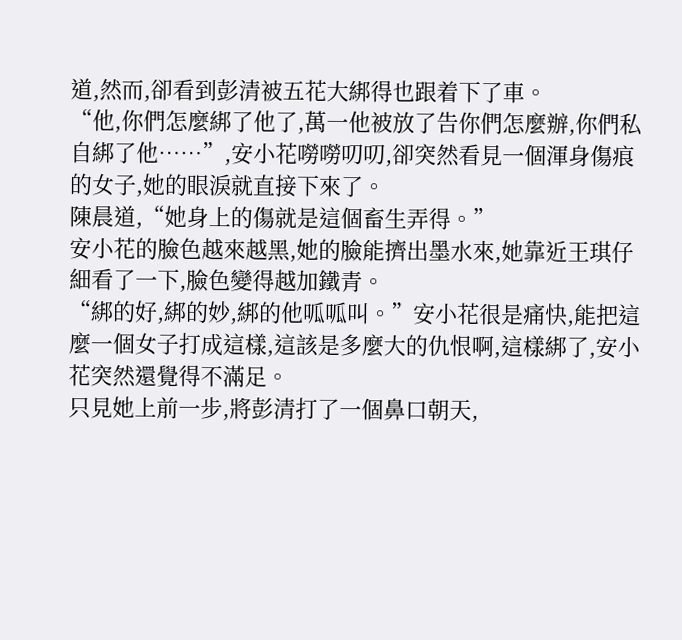道,然而,卻看到彭清被五花大綁得也跟着下了車。
“他,你們怎麼綁了他了,萬一他被放了告你們怎麼辦,你們私自綁了他……”,安小花嘮嘮叨叨,卻突然看見一個渾身傷痕的女子,她的眼淚就直接下來了。
陳晨道,“她身上的傷就是這個畜生弄得。”
安小花的臉色越來越黑,她的臉能擠出墨水來,她靠近王琪仔細看了一下,臉色變得越加鐵青。
“綁的好,綁的妙,綁的他呱呱叫。”安小花很是痛快,能把這麼一個女子打成這樣,這該是多麼大的仇恨啊,這樣綁了,安小花突然還覺得不滿足。
只見她上前一步,將彭清打了一個鼻口朝天,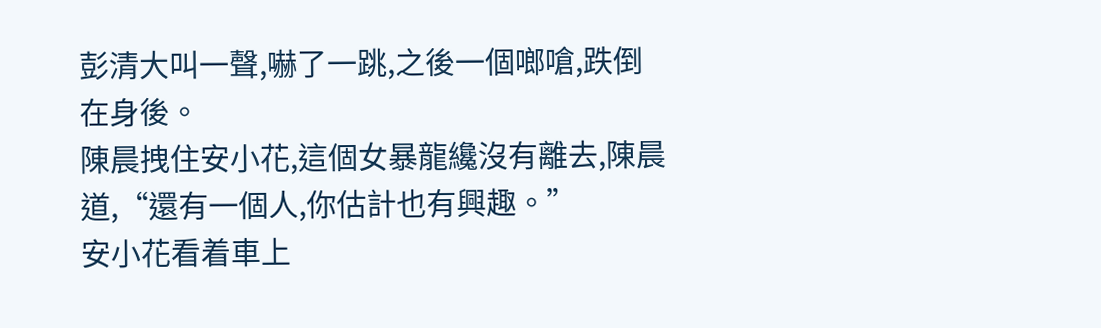彭清大叫一聲,嚇了一跳,之後一個啷嗆,跌倒在身後。
陳晨拽住安小花,這個女暴龍纔沒有離去,陳晨道,“還有一個人,你估計也有興趣。”
安小花看着車上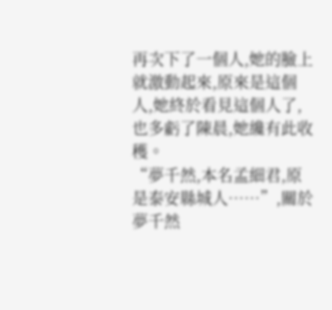再次下了一個人,她的臉上就激動起來,原來是這個人,她終於看見這個人了,也多虧了陳晨,她纔有此收穫。
“夢千然,本名孟細君,原是泰安縣城人……”,關於夢千然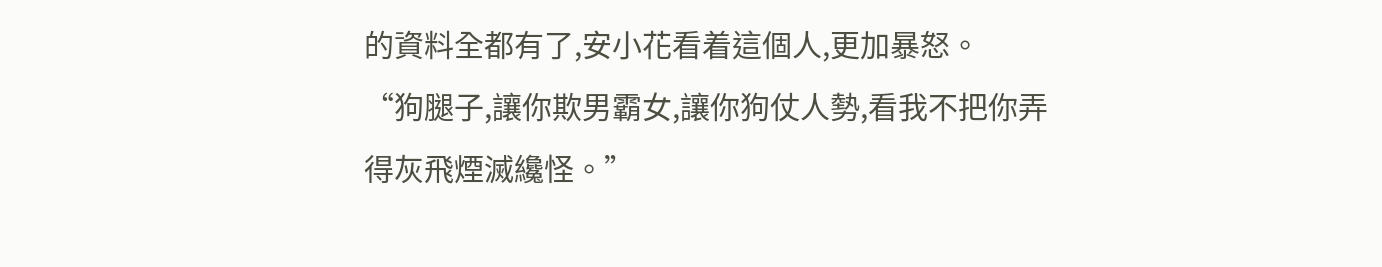的資料全都有了,安小花看着這個人,更加暴怒。
“狗腿子,讓你欺男霸女,讓你狗仗人勢,看我不把你弄得灰飛煙滅纔怪。”